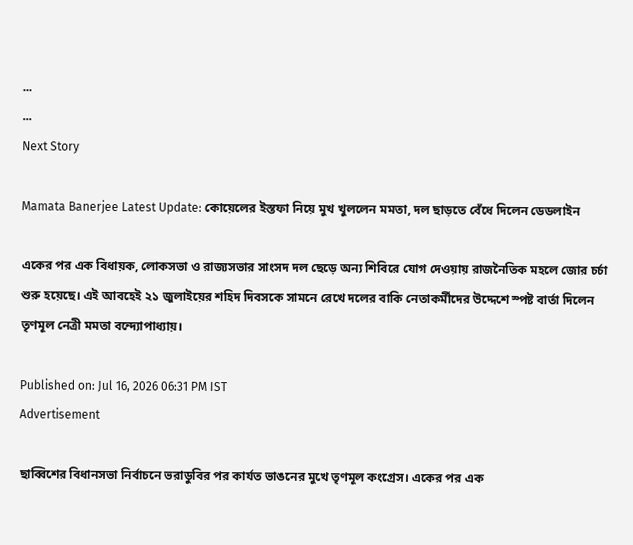...
...
Next Story

Mamata Banerjee Latest Update: কোয়েলের ইস্তফা নিয়ে মুখ খুললেন মমতা, দল ছাড়তে বেঁধে দিলেন ডেডলাইন

একের পর এক বিধায়ক, লোকসভা ও রাজ্যসভার সাংসদ দল ছেড়ে অন্য শিবিরে যোগ দেওয়ায় রাজনৈতিক মহলে জোর চর্চা শুরু হয়েছে। এই আবহেই ২১ জুলাইয়ের শহিদ দিবসকে সামনে রেখে দলের বাকি নেতাকর্মীদের উদ্দেশে স্পষ্ট বার্তা দিলেন তৃণমূল নেত্রী মমতা বন্দ্যোপাধ্যায়।

Published on: Jul 16, 2026 06:31 PM IST
Advertisement

ছাব্বিশের বিধানসভা নির্বাচনে ভরাডুবির পর কার্যত ভাঙনের মুখে তৃণমূল কংগ্রেস। একের পর এক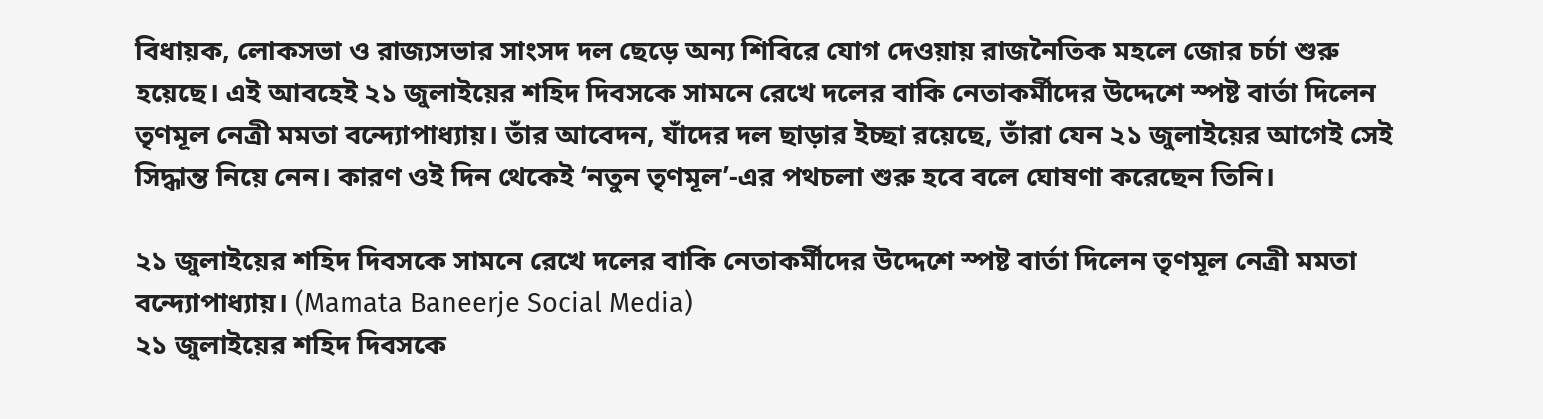বিধায়ক, লোকসভা ও রাজ্যসভার সাংসদ দল ছেড়ে অন্য শিবিরে যোগ দেওয়ায় রাজনৈতিক মহলে জোর চর্চা শুরু হয়েছে। এই আবহেই ২১ জুলাইয়ের শহিদ দিবসকে সামনে রেখে দলের বাকি নেতাকর্মীদের উদ্দেশে স্পষ্ট বার্তা দিলেন তৃণমূল নেত্রী মমতা বন্দ্যোপাধ্যায়। তাঁর আবেদন, যাঁদের দল ছাড়ার ইচ্ছা রয়েছে, তাঁরা যেন ২১ জুলাইয়ের আগেই সেই সিদ্ধান্ত নিয়ে নেন। কারণ ওই দিন থেকেই ‘নতুন তৃণমূল’-এর পথচলা শুরু হবে বলে ঘোষণা করেছেন তিনি।

২১ জুলাইয়ের শহিদ দিবসকে সামনে রেখে দলের বাকি নেতাকর্মীদের উদ্দেশে স্পষ্ট বার্তা দিলেন তৃণমূল নেত্রী মমতা বন্দ্যোপাধ্যায়। (Mamata Baneerje Social Media)
২১ জুলাইয়ের শহিদ দিবসকে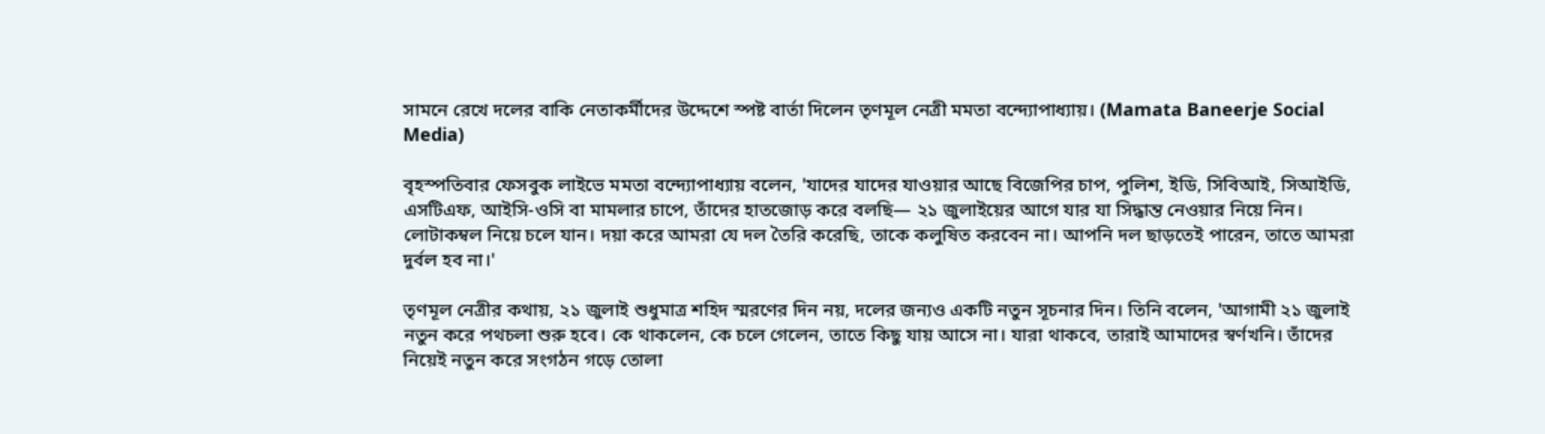সামনে রেখে দলের বাকি নেতাকর্মীদের উদ্দেশে স্পষ্ট বার্তা দিলেন তৃণমূল নেত্রী মমতা বন্দ্যোপাধ্যায়। (Mamata Baneerje Social Media)

বৃহস্পতিবার ফেসবুক লাইভে মমতা বন্দ্যোপাধ্যায় বলেন, 'যাদের যাদের যাওয়ার আছে বিজেপির চাপ, পুলিশ, ইডি, সিবিআই, সিআইডি, এসটিএফ, আইসি-ওসি বা মামলার চাপে, তাঁদের হাতজোড় করে বলছি— ২১ জুলাইয়ের আগে যার যা সিদ্ধান্ত নেওয়ার নিয়ে নিন। লোটাকম্বল নিয়ে চলে যান। দয়া করে আমরা যে দল তৈরি করেছি, তাকে কলুষিত করবেন না। আপনি দল ছাড়তেই পারেন, তাতে আমরা দুর্বল হব না।'

তৃণমূল নেত্রীর কথায়, ২১ জুলাই শুধুমাত্র শহিদ স্মরণের দিন নয়, দলের জন্যও একটি নতুন সূচনার দিন। তিনি বলেন, 'আগামী ২১ জুলাই নতুন করে পথচলা শুরু হবে। কে থাকলেন, কে চলে গেলেন, তাতে কিছু যায় আসে না। যারা থাকবে, তারাই আমাদের স্বর্ণখনি। তাঁদের নিয়েই নতুন করে সংগঠন গড়ে তোলা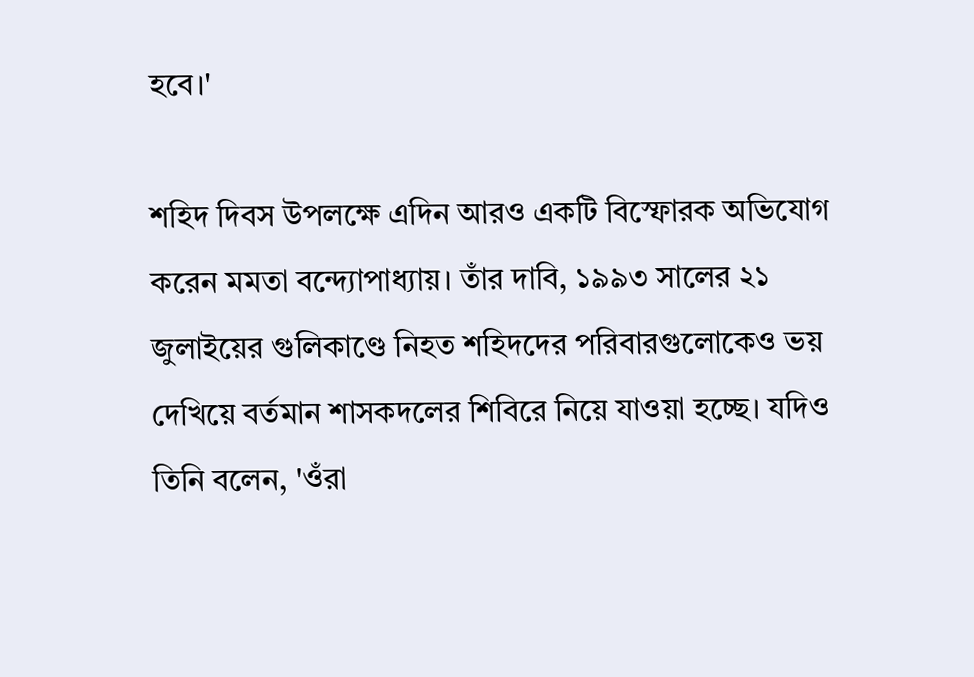হবে।'

শহিদ দিবস উপলক্ষে এদিন আরও একটি বিস্ফোরক অভিযোগ করেন মমতা বন্দ্যোপাধ্যায়। তাঁর দাবি, ১৯৯৩ সালের ২১ জুলাইয়ের গুলিকাণ্ডে নিহত শহিদদের পরিবারগুলোকেও ভয় দেখিয়ে বর্তমান শাসকদলের শিবিরে নিয়ে যাওয়া হচ্ছে। যদিও তিনি বলেন, 'ওঁরা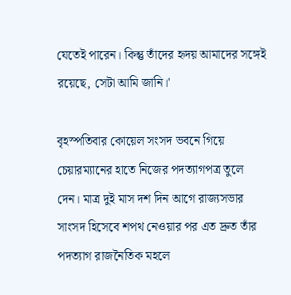যেতেই পারেন। কিন্তু তাঁদের হৃদয় আমাদের সঙ্গেই রয়েছে, সেটা আমি জানি।'

বৃহস্পতিবার কোয়েল সংসদ ভবনে গিয়ে চেয়ারম্যানের হাতে নিজের পদত্যাগপত্র তুলে দেন। মাত্র দুই মাস দশ দিন আগে রাজ্যসভার সাংসদ হিসেবে শপথ নেওয়ার পর এত দ্রুত তাঁর পদত্যাগ রাজনৈতিক মহলে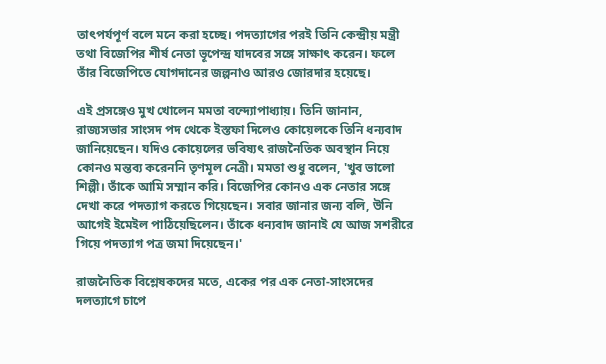তাৎপর্যপূর্ণ বলে মনে করা হচ্ছে। পদত্যাগের পরই তিনি কেন্দ্রীয় মন্ত্রী তথা বিজেপির শীর্ষ নেতা ভূপেন্দ্র যাদবের সঙ্গে সাক্ষাৎ করেন। ফলে তাঁর বিজেপিতে যোগদানের জল্পনাও আরও জোরদার হয়েছে।

এই প্রসঙ্গেও মুখ খোলেন মমতা বন্দ্যোপাধ্যায়। তিনি জানান, রাজ্যসভার সাংসদ পদ থেকে ইস্তফা দিলেও কোয়েলকে তিনি ধন্যবাদ জানিয়েছেন। যদিও কোয়েলের ভবিষ্যৎ রাজনৈতিক অবস্থান নিয়ে কোনও মন্তব্য করেননি তৃণমূল নেত্রী। মমতা শুধু বলেন, 'খুব ভালো শিল্পী। তাঁকে আমি সম্মান করি। বিজেপির কোনও এক নেতার সঙ্গে দেখা করে পদত্যাগ করতে গিয়েছেন। সবার জানার জন্য বলি, উনি আগেই ইমেইল পাঠিয়েছিলেন। তাঁকে ধন্যবাদ জানাই যে আজ সশরীরে গিয়ে পদত্যাগ পত্র জমা দিয়েছেন।'

রাজনৈতিক বিশ্লেষকদের মতে, একের পর এক নেতা-সাংসদের দলত্যাগে চাপে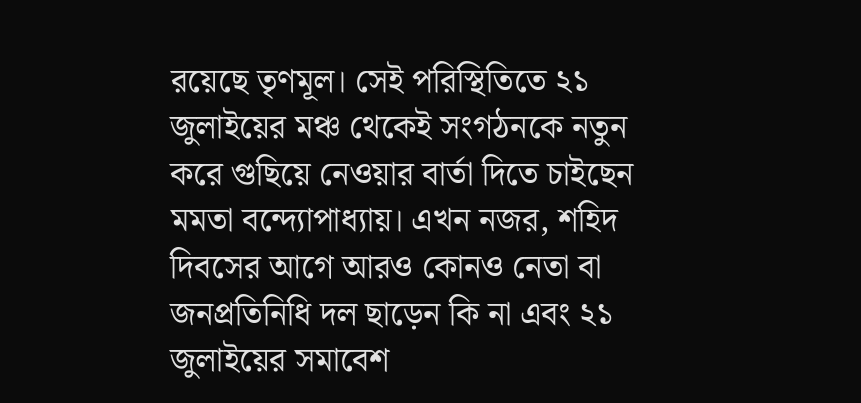রয়েছে তৃণমূল। সেই পরিস্থিতিতে ২১ জুলাইয়ের মঞ্চ থেকেই সংগঠনকে নতুন করে গুছিয়ে নেওয়ার বার্তা দিতে চাইছেন মমতা বন্দ্যোপাধ্যায়। এখন নজর, শহিদ দিবসের আগে আরও কোনও নেতা বা জনপ্রতিনিধি দল ছাড়েন কি না এবং ২১ জুলাইয়ের সমাবেশ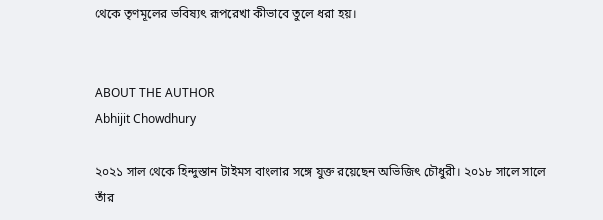থেকে তৃণমূলের ভবিষ্যৎ রূপরেখা কীভাবে তুলে ধরা হয়।


ABOUT THE AUTHOR
Abhijit Chowdhury

২০২১ সাল থেকে হিন্দুস্তান টাইমস বাংলার সঙ্গে যুক্ত রয়েছেন অভিজিৎ চৌধুরী। ২০১৮ সালে সালে তাঁর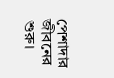পেশাদার জীবনের শুরু।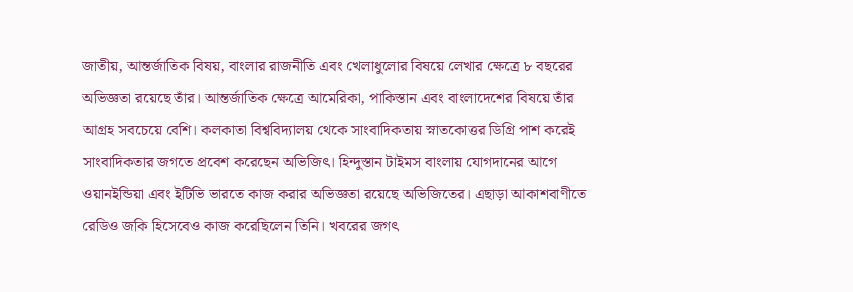জাতীয়, আন্তর্জাতিক বিষয়, বাংলার রাজনীতি এবং খেলাধুলোর বিষয়ে লেখার ক্ষেত্রে ৮ বছরের অভিজ্ঞতা রয়েছে তাঁর। আন্তর্জাতিক ক্ষেত্রে আমেরিকা, পাকিস্তান এবং বাংলাদেশের বিষয়ে তাঁর আগ্রহ সবচেয়ে বেশি। কলকাতা বিশ্ববিদ্যালয় থেকে সাংবাদিকতায় স্নাতকোত্তর ডিগ্রি পাশ করেই সাংবাদিকতার জগতে প্রবেশ করেছেন অভিজিৎ। হিন্দুস্তান টাইমস বাংলায় যোগদানের আগে ওয়ানইন্ডিয়া এবং ইটিভি ভারতে কাজ করার অভিজ্ঞতা রয়েছে অভিজিতের। এছাড়া আকাশবাণীতে রেডিও জকি হিসেবেও কাজ করেছিলেন তিনি। খবরের জগৎ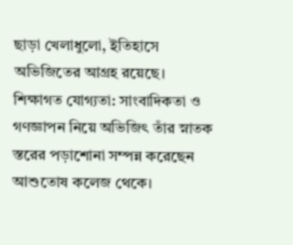ছাড়া খেলাধুলো, ইতিহাসে অভিজিতের আগ্রহ রয়েছে। শিক্ষাগত যোগ্যতা: সাংবাদিকতা ও গণজ্ঞাপন নিয়ে অভিজিৎ তাঁর স্নাতক স্তরের পড়াশোনা সম্পন্ন করেছেন আশুতোষ কলেজ থেকে।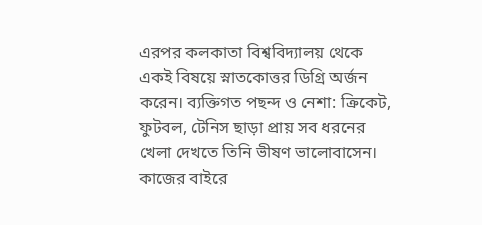এরপর কলকাতা বিশ্ববিদ্যালয় থেকে একই বিষয়ে স্নাতকোত্তর ডিগ্রি অর্জন করেন। ব্যক্তিগত পছন্দ ও নেশা: ক্রিকেট, ফুটবল, টেনিস ছাড়া প্রায় সব ধরনের খেলা দেখতে তিনি ভীষণ ভালোবাসেন। কাজের বাইরে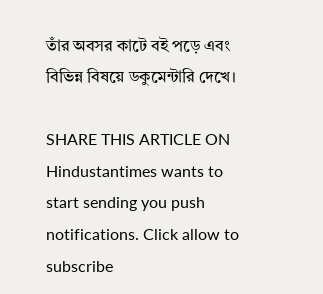তাঁর অবসর কাটে বই পড়ে এবং বিভিন্ন বিষয়ে ডকুমেন্টারি দেখে।

SHARE THIS ARTICLE ON
Hindustantimes wants to start sending you push notifications. Click allow to subscribe